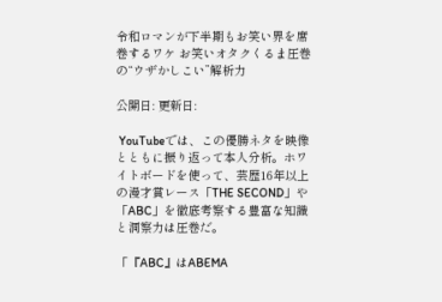令和ロマンが下半期もお笑い界を席巻するワケ お笑いオタクくるま圧巻の“ウザかしこい”解析力

公開日: 更新日:

 YouTubeでは、この優勝ネタを映像とともに振り返って本人分析。ホワイトボードを使って、芸歴16年以上の漫才賞レース「THE SECOND」や「ABC」を徹底考察する豊富な知識と洞察力は圧巻だ。

「『ABC』はABEMA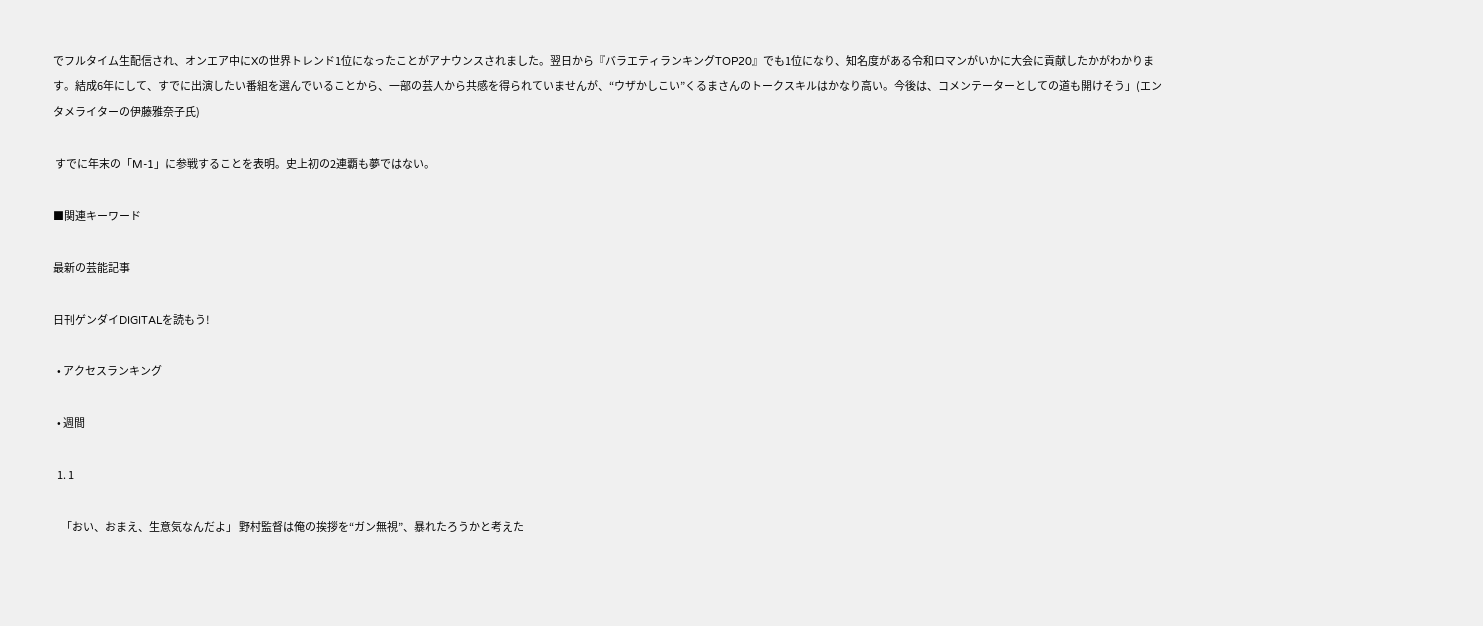でフルタイム生配信され、オンエア中にXの世界トレンド1位になったことがアナウンスされました。翌日から『バラエティランキングTOP20』でも1位になり、知名度がある令和ロマンがいかに大会に貢献したかがわかります。結成6年にして、すでに出演したい番組を選んでいることから、一部の芸人から共感を得られていませんが、“ウザかしこい”くるまさんのトークスキルはかなり高い。今後は、コメンテーターとしての道も開けそう」(エンタメライターの伊藤雅奈子氏)

 すでに年末の「M-1」に参戦することを表明。史上初の2連覇も夢ではない。

■関連キーワード

最新の芸能記事

日刊ゲンダイDIGITALを読もう!

  • アクセスランキング

  • 週間

  1. 1

    「おい、おまえ、生意気なんだよ」 野村監督は俺の挨拶を“ガン無視”、暴れたろうかと考えた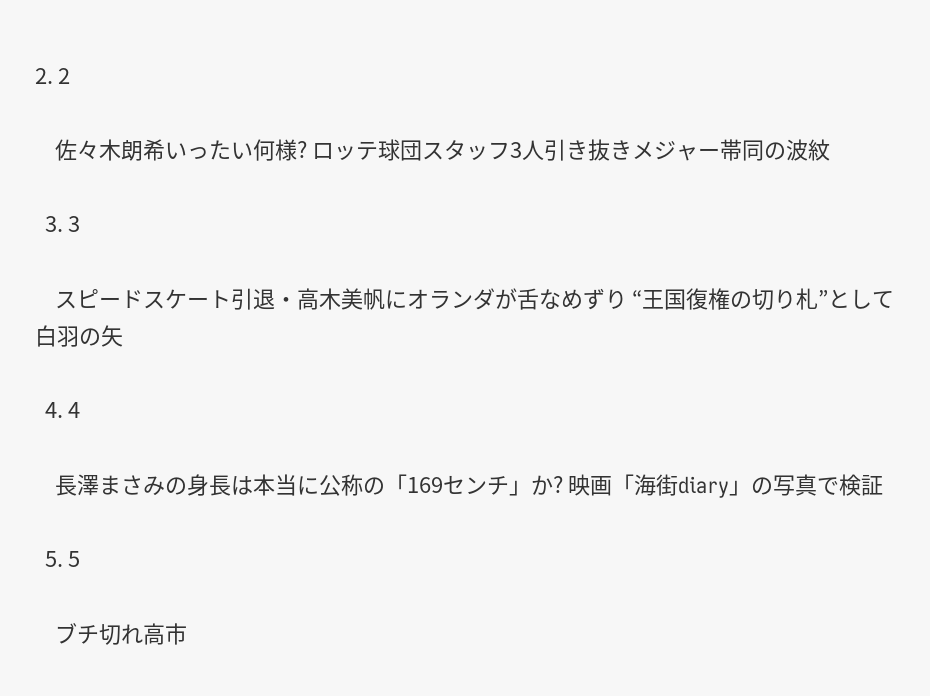2. 2

    佐々木朗希いったい何様? ロッテ球団スタッフ3人引き抜きメジャー帯同の波紋

  3. 3

    スピードスケート引退・高木美帆にオランダが舌なめずり “王国復権の切り札”として白羽の矢

  4. 4

    長澤まさみの身長は本当に公称の「169センチ」か? 映画「海街diary」の写真で検証

  5. 5

    ブチ切れ高市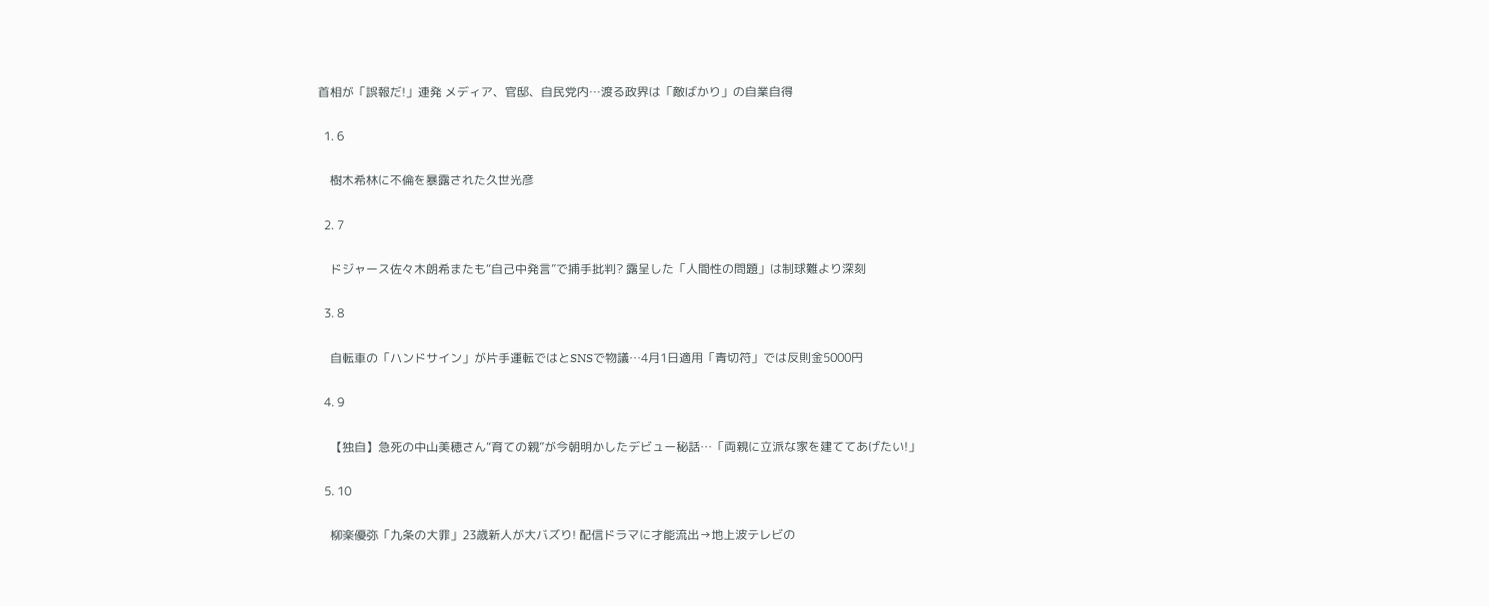首相が「誤報だ!」連発 メディア、官邸、自民党内…渡る政界は「敵ばかり」の自業自得

  1. 6

    樹木希林に不倫を暴露された久世光彦

  2. 7

    ドジャース佐々木朗希またも“自己中発言”で捕手批判? 露呈した「人間性の問題」は制球難より深刻

  3. 8

    自転車の「ハンドサイン」が片手運転ではとSNSで物議…4月1日適用「青切符」では反則金5000円

  4. 9

    【独自】急死の中山美穂さん“育ての親”が今朝明かしたデビュー秘話…「両親に立派な家を建ててあげたい!」

  5. 10

    柳楽優弥「九条の大罪」23歳新人が大バズり! 配信ドラマに才能流出→地上波テレビの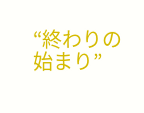“終わりの始まり”